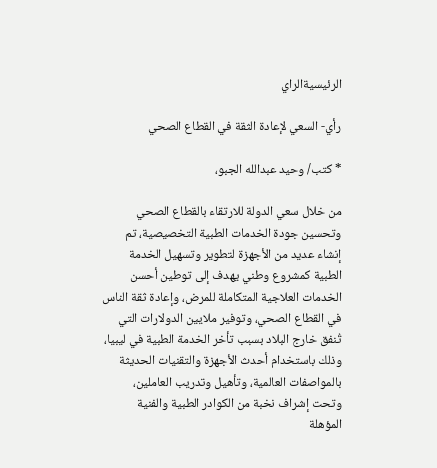الرئيسيةالراي

رأي- السعي لإعادة الثقة في القطاع الصحي

* كتب/ وحيد عبدالله الجبو،

من خلال سعي الدولة للارتقاء بالقطاع الصحي وتحسين جودة الخدمات الطبية التخصيصية، تم إنشاء عديد من الأجهزة لتطوير وتسهيل الخدمة الطبية كمشروع وطني يهدف إلى توطين أحسن الخدمات العلاجية المتكاملة للمرض، وإعادة ثقة الناس في القطاع الصحي، وتوفير ملايين الدولارات التي تُنفق خارج البلاد بسبب تأخر الخدمة الطبية في ليبيا، وذلك باستخدام أحدث الأجهزة والتقنيات الحديثة بالمواصفات العالمية، وتأهيل وتدريب العاملين، وتحت إشراف نخبة من الكوادر الطبية والفنية المؤهلة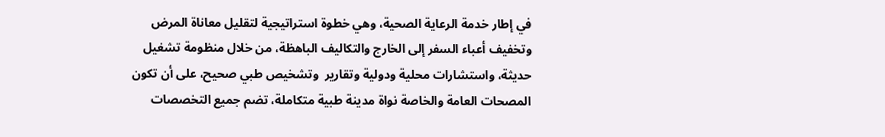في إطار خدمة الرعاية الصحية، وهي خطوة استراتيجية لتقليل معاناة المرض وتخفيف أعباء السفر إلى الخارج والتكاليف الباهظة، من خلال منظومة تشغيل حديثة، واستشارات محلية ودولية وتقارير  وتشخيص طبي صحيح، على أن تكون المصحات العامة والخاصة نواة مدينة طبية متكاملة، تضم جميع التخصصات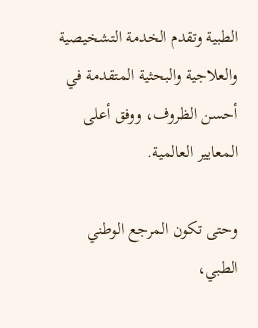الطبية وتقدم الخدمة التشخيصية والعلاجية والبحثية المتقدمة في أحسن الظروف، ووفق أعلى المعايير العالمية.

وحتى تكون المرجع الوطني الطبي،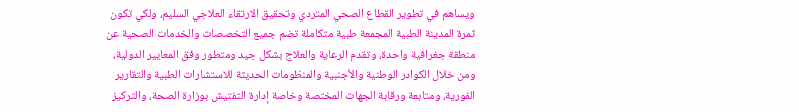ويساهم في تطوير القطاع الصحي المتردي وتحقيق الارتقاء العلاجي السليم، ولكي تكون ثمرة المدينة الطبية المجمعة طبية متكاملة تضم جميع التخصصات والخدمات الصحية عن منطقة جغرافية واحدة، وتقدم الرعاية والعلاج بشكل جيد ومتطور وفق المعايير الدولية، ومن خلال الكوادر الوطنية والأجنبية والمنظومات الحديثة للاستشارات الطبية والتقارير الفورية، ومتابعة ورقابة الجهات المختصة وخاصة إدارة التفتيش بوزارة الصحة، والتركيز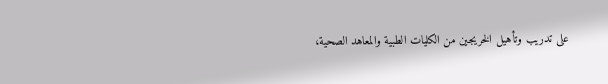على تدريب وتأهيل الخريجين من الكليات الطبية والمعاهد الصحية،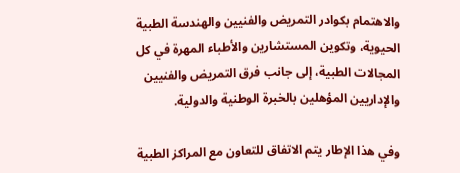والاهتمام بكوادر التمريض والفنيين والهندسة الطبية الحيوية، وتكوين المستشارين والأطباء المهرة في كل المجالات الطبية، إلى جانب فرق التمريض والفنيين والإداريين المؤهلين بالخبرة الوطنية والدولية.

وفي هذا الإطار يتم الاتفاق للتعاون مع المراكز الطبية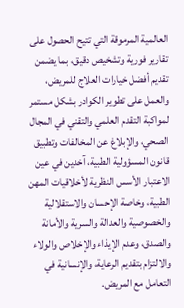العالمية المرموقة التي تتيح الحصول على تقارير فورية وتشخيص دقيق، بما يضمن تقديم أفضل خيارات العلاج للمريض، والعمل على تطوير الكوادر بشكل مستمر لمواكبة التقدم العلمي والتقني في المجال الصحي، والإبلاغ عن المخالفات وتطبيق قانون المسؤولية الطبية، آخدين في عين الاعتبار الأسس النظرية لأخلاقيات المهن الطبية، وخاصة الإحسان والاستقلالية والخصوصية والعدالة والسرية والأمانة والصدق، وعدم الإيذاء والإخلاص والولاء والالتزام بتقديم الرعاية، والإنسانية في التعامل مع المريض.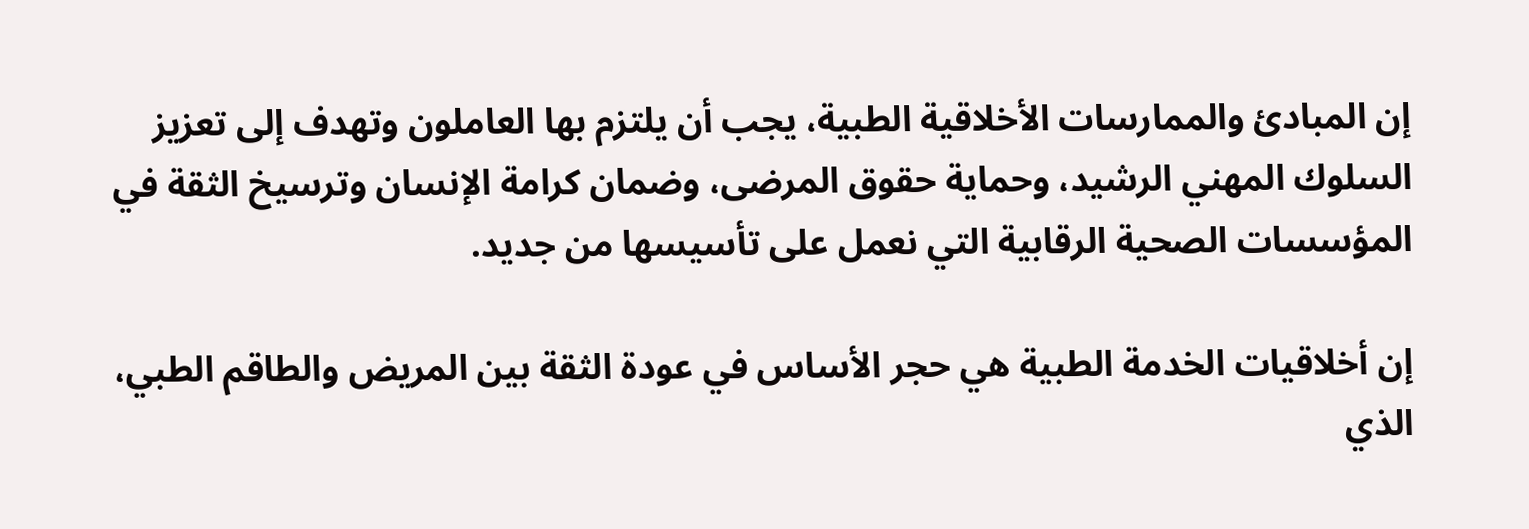إن المبادئ والممارسات الأخلاقية الطبية، يجب أن يلتزم بها العاملون وتهدف إلى تعزيز السلوك المهني الرشيد، وحماية حقوق المرضى، وضمان كرامة الإنسان وترسيخ الثقة في المؤسسات الصحية الرقابية التي نعمل على تأسيسها من جديد.

إن أخلاقيات الخدمة الطبية هي حجر الأساس في عودة الثقة بين المريض والطاقم الطبي، الذي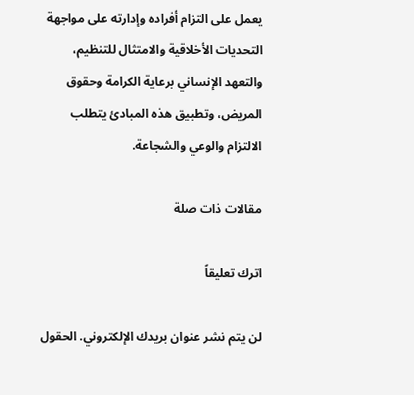يعمل على التزام أفراده وإدارته على مواجهة التحديات الأخلاقية والامتثال للتنظيم، والتعهد الإنساني برعاية الكرامة وحقوق المريض، وتطبيق هذه المبادئ يتطلب الالتزام والوعي والشجاعة.

مقالات ذات صلة

اترك تعليقاً

لن يتم نشر عنوان بريدك الإلكتروني. الحقول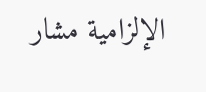الإلزامية مشار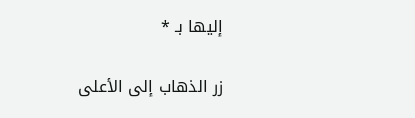إليها بـ *

زر الذهاب إلى الأعلى